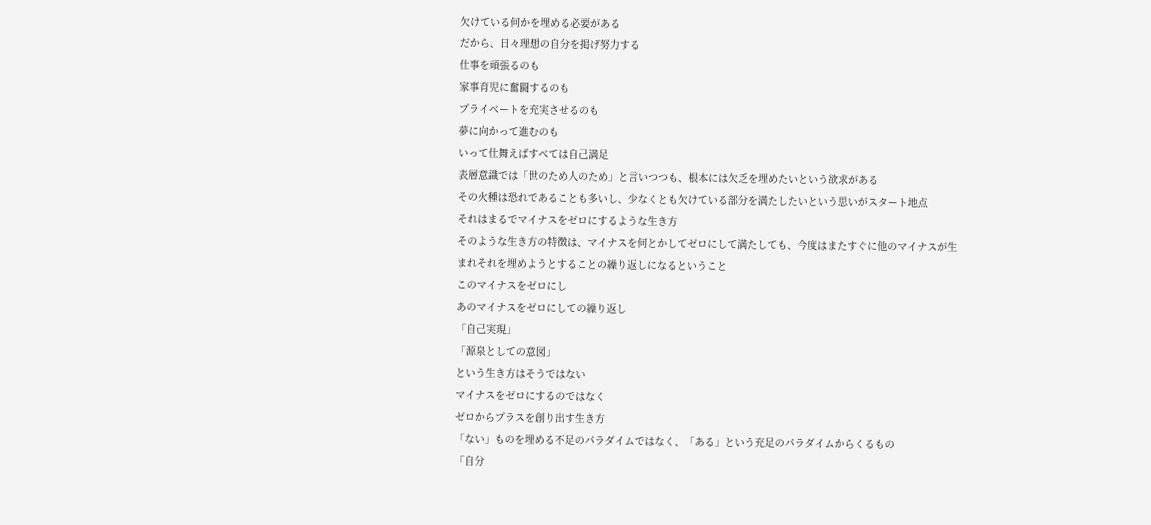欠けている何かを埋める必要がある
だから、日々理想の自分を掲げ努力する
仕事を頑張るのも
家事育児に奮闘するのも
プライベートを充実させるのも
夢に向かって進むのも
いって仕舞えばすべては自己満足
表層意識では「世のため人のため」と言いつつも、根本には欠乏を埋めたいという欲求がある
その火種は恐れであることも多いし、少なくとも欠けている部分を満たしたいという思いがスタート地点
それはまるでマイナスをゼロにするような生き方
そのような生き方の特徴は、マイナスを何とかしてゼロにして満たしても、今度はまたすぐに他のマイナスが生まれそれを埋めようとすることの繰り返しになるということ
このマイナスをゼロにし
あのマイナスをゼロにしての繰り返し
「自己実現」
「源泉としての意図」
という生き方はそうではない
マイナスをゼロにするのではなく
ゼロからプラスを創り出す生き方
「ない」ものを埋める不足のパラダイムではなく、「ある」という充足のパラダイムからくるもの
「自分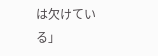は欠けている」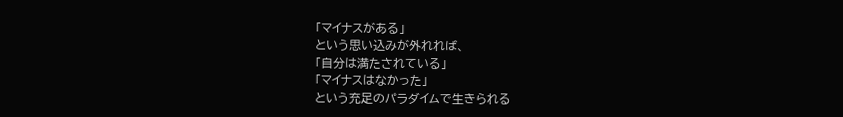「マイナスがある」
という思い込みが外れれば、
「自分は満たされている」
「マイナスはなかった」
という充足のパラダイムで生きられる